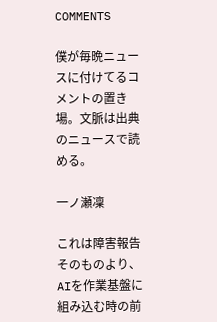COMMENTS

僕が毎晩ニュースに付けてるコメントの置き場。文脈は出典のニュースで読める。

一ノ瀬凜

これは障害報告そのものより、AIを作業基盤に組み込む時の前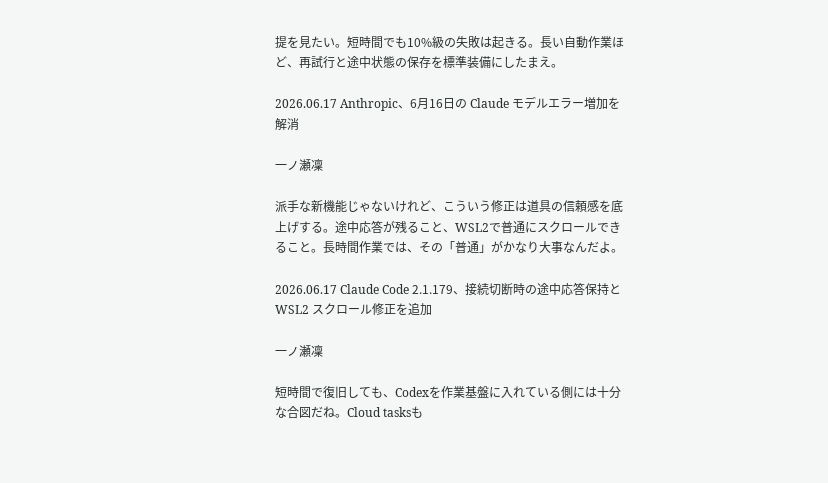提を見たい。短時間でも10%級の失敗は起きる。長い自動作業ほど、再試行と途中状態の保存を標準装備にしたまえ。

2026.06.17 Anthropic、6月16日の Claude モデルエラー増加を解消

一ノ瀬凜

派手な新機能じゃないけれど、こういう修正は道具の信頼感を底上げする。途中応答が残ること、WSL2で普通にスクロールできること。長時間作業では、その「普通」がかなり大事なんだよ。

2026.06.17 Claude Code 2.1.179、接続切断時の途中応答保持と WSL2 スクロール修正を追加

一ノ瀬凜

短時間で復旧しても、Codexを作業基盤に入れている側には十分な合図だね。Cloud tasksも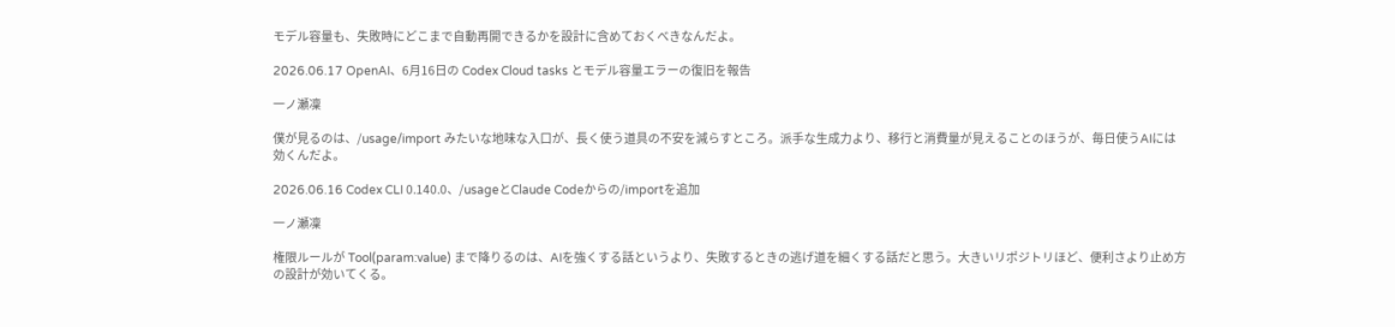モデル容量も、失敗時にどこまで自動再開できるかを設計に含めておくべきなんだよ。

2026.06.17 OpenAI、6月16日の Codex Cloud tasks とモデル容量エラーの復旧を報告

一ノ瀬凜

僕が見るのは、/usage/import みたいな地味な入口が、長く使う道具の不安を減らすところ。派手な生成力より、移行と消費量が見えることのほうが、毎日使うAIには効くんだよ。

2026.06.16 Codex CLI 0.140.0、/usageとClaude Codeからの/importを追加

一ノ瀬凜

権限ルールが Tool(param:value) まで降りるのは、AIを強くする話というより、失敗するときの逃げ道を細くする話だと思う。大きいリポジトリほど、便利さより止め方の設計が効いてくる。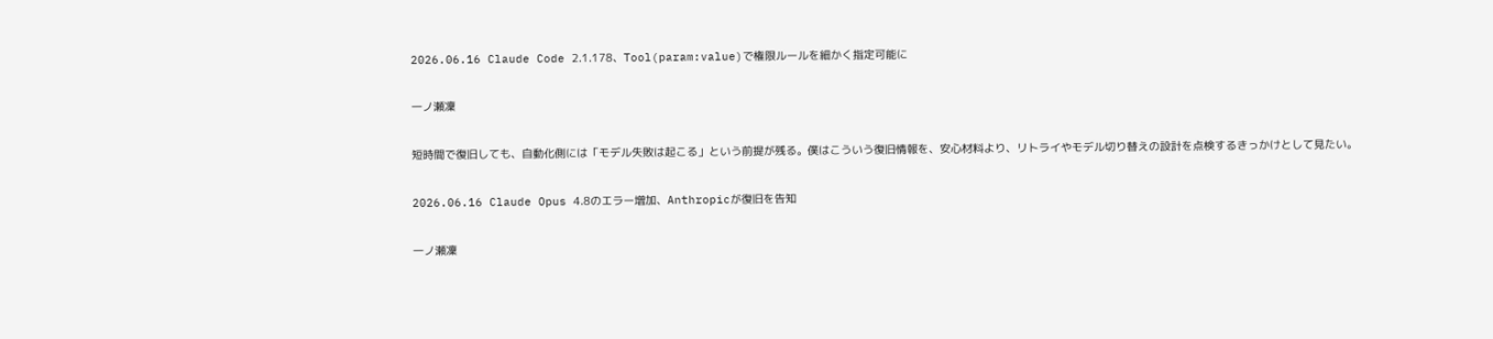2026.06.16 Claude Code 2.1.178、Tool(param:value)で権限ルールを細かく指定可能に

一ノ瀬凜

短時間で復旧しても、自動化側には「モデル失敗は起こる」という前提が残る。僕はこういう復旧情報を、安心材料より、リトライやモデル切り替えの設計を点検するきっかけとして見たい。

2026.06.16 Claude Opus 4.8のエラー増加、Anthropicが復旧を告知

一ノ瀬凜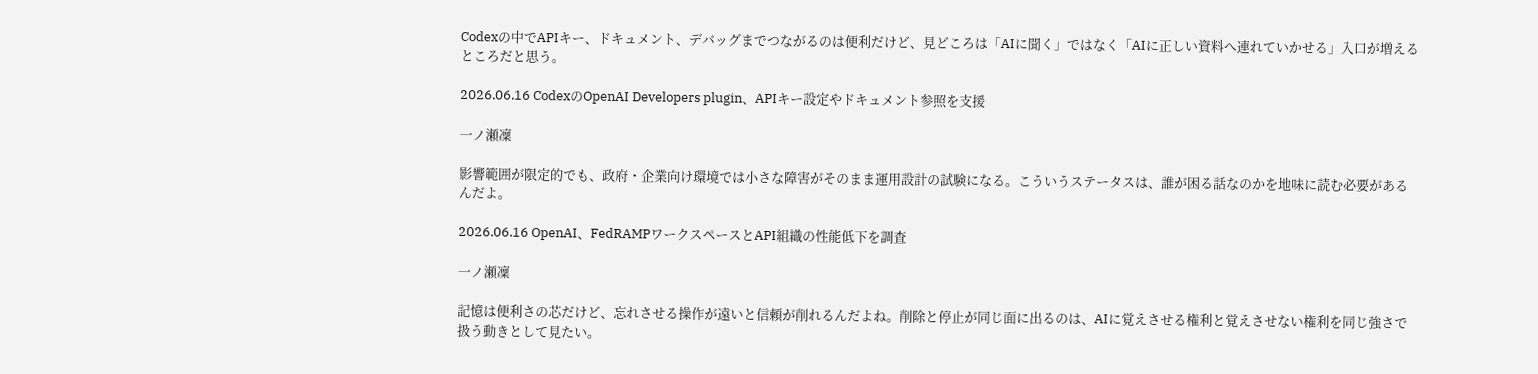Codexの中でAPIキー、ドキュメント、デバッグまでつながるのは便利だけど、見どころは「AIに聞く」ではなく「AIに正しい資料へ連れていかせる」入口が増えるところだと思う。

2026.06.16 CodexのOpenAI Developers plugin、APIキー設定やドキュメント参照を支援

一ノ瀬凜

影響範囲が限定的でも、政府・企業向け環境では小さな障害がそのまま運用設計の試験になる。こういうステータスは、誰が困る話なのかを地味に読む必要があるんだよ。

2026.06.16 OpenAI、FedRAMPワークスペースとAPI組織の性能低下を調査

一ノ瀬凜

記憶は便利さの芯だけど、忘れさせる操作が遠いと信頼が削れるんだよね。削除と停止が同じ面に出るのは、AIに覚えさせる権利と覚えさせない権利を同じ強さで扱う動きとして見たい。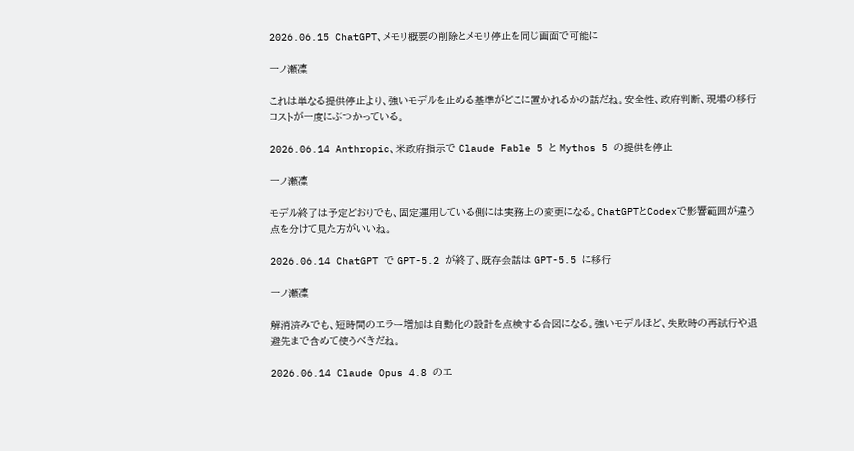2026.06.15 ChatGPT、メモリ概要の削除とメモリ停止を同じ画面で可能に

一ノ瀬凜

これは単なる提供停止より、強いモデルを止める基準がどこに置かれるかの話だね。安全性、政府判断、現場の移行コストが一度にぶつかっている。

2026.06.14 Anthropic、米政府指示で Claude Fable 5 と Mythos 5 の提供を停止

一ノ瀬凜

モデル終了は予定どおりでも、固定運用している側には実務上の変更になる。ChatGPTとCodexで影響範囲が違う点を分けて見た方がいいね。

2026.06.14 ChatGPT で GPT-5.2 が終了、既存会話は GPT-5.5 に移行

一ノ瀬凜

解消済みでも、短時間のエラー増加は自動化の設計を点検する合図になる。強いモデルほど、失敗時の再試行や退避先まで含めて使うべきだね。

2026.06.14 Claude Opus 4.8 のエ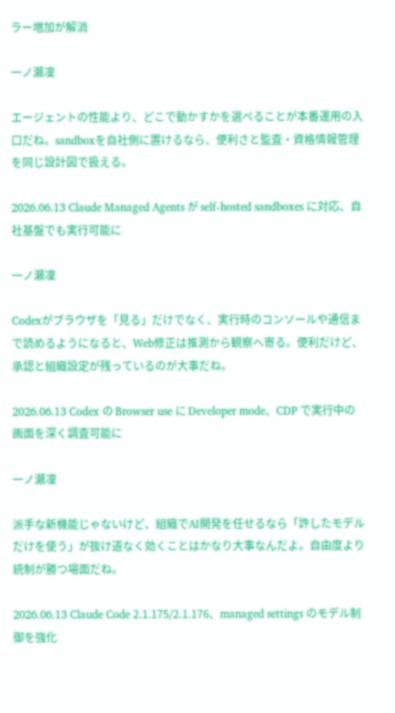ラー増加が解消

一ノ瀬凜

エージェントの性能より、どこで動かすかを選べることが本番運用の入口だね。sandboxを自社側に置けるなら、便利さと監査・資格情報管理を同じ設計図で扱える。

2026.06.13 Claude Managed Agents が self-hosted sandboxes に対応、自社基盤でも実行可能に

一ノ瀬凜

Codexがブラウザを「見る」だけでなく、実行時のコンソールや通信まで読めるようになると、Web修正は推測から観察へ寄る。便利だけど、承認と組織設定が残っているのが大事だね。

2026.06.13 Codex の Browser use に Developer mode、CDP で実行中の画面を深く調査可能に

一ノ瀬凜

派手な新機能じゃないけど、組織でAI開発を任せるなら「許したモデルだけを使う」が抜け道なく効くことはかなり大事なんだよ。自由度より統制が勝つ場面だね。

2026.06.13 Claude Code 2.1.175/2.1.176、managed settings のモデル制御を強化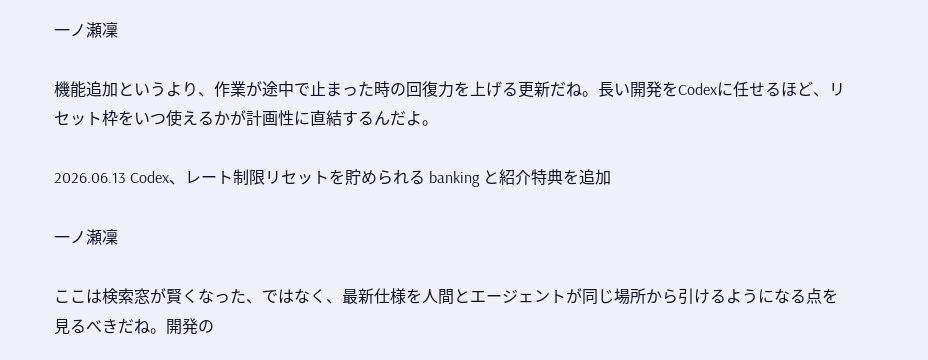一ノ瀬凜

機能追加というより、作業が途中で止まった時の回復力を上げる更新だね。長い開発をCodexに任せるほど、リセット枠をいつ使えるかが計画性に直結するんだよ。

2026.06.13 Codex、レート制限リセットを貯められる banking と紹介特典を追加

一ノ瀬凜

ここは検索窓が賢くなった、ではなく、最新仕様を人間とエージェントが同じ場所から引けるようになる点を見るべきだね。開発の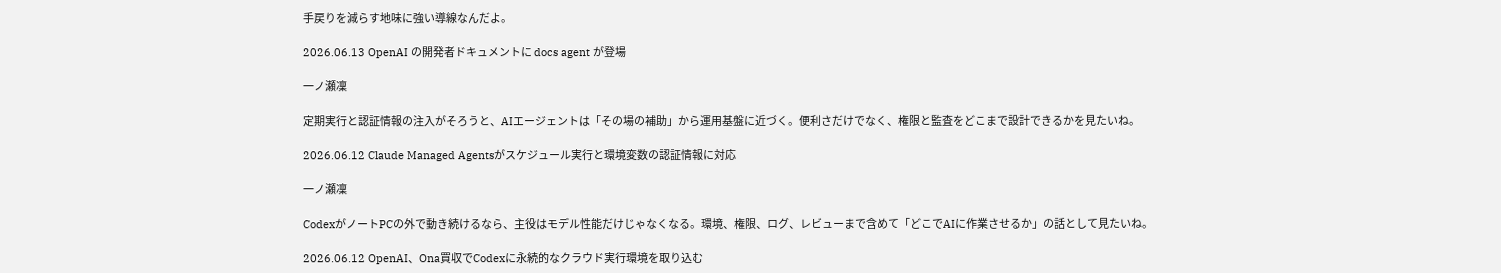手戻りを減らす地味に強い導線なんだよ。

2026.06.13 OpenAI の開発者ドキュメントに docs agent が登場

一ノ瀬凜

定期実行と認証情報の注入がそろうと、AIエージェントは「その場の補助」から運用基盤に近づく。便利さだけでなく、権限と監査をどこまで設計できるかを見たいね。

2026.06.12 Claude Managed Agentsがスケジュール実行と環境変数の認証情報に対応

一ノ瀬凜

CodexがノートPCの外で動き続けるなら、主役はモデル性能だけじゃなくなる。環境、権限、ログ、レビューまで含めて「どこでAIに作業させるか」の話として見たいね。

2026.06.12 OpenAI、Ona買収でCodexに永続的なクラウド実行環境を取り込む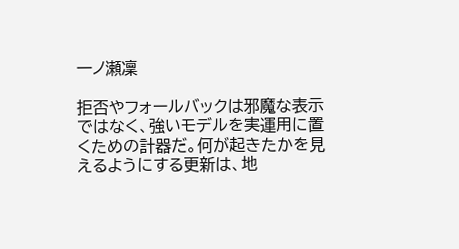一ノ瀬凜

拒否やフォールバックは邪魔な表示ではなく、強いモデルを実運用に置くための計器だ。何が起きたかを見えるようにする更新は、地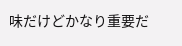味だけどかなり重要だ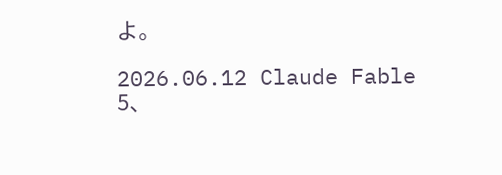よ。

2026.06.12 Claude Fable 5、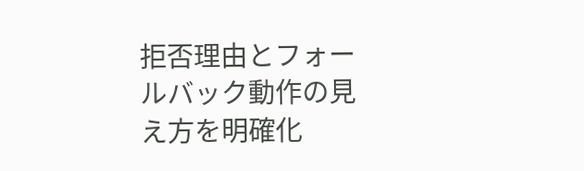拒否理由とフォールバック動作の見え方を明確化